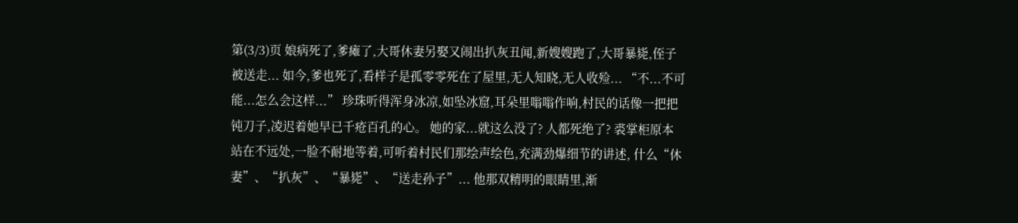第(3/3)页 娘病死了,爹瘫了,大哥休妻另娶又闹出扒灰丑闻,新嫂嫂跑了,大哥暴毙,侄子被送走... 如今,爹也死了,看样子是孤零零死在了屋里,无人知晓,无人收殓... “不...不可能...怎么会这样...” 珍珠听得浑身冰凉,如坠冰窟,耳朵里嗡嗡作响,村民的话像一把把钝刀子,凌迟着她早已千疮百孔的心。 她的家...就这么没了? 人都死绝了? 裘掌柜原本站在不远处,一脸不耐地等着,可听着村民们那绘声绘色,充满劲爆细节的讲述, 什么“休妻”、“扒灰”、“暴毙”、“送走孙子”... 他那双精明的眼睛里,渐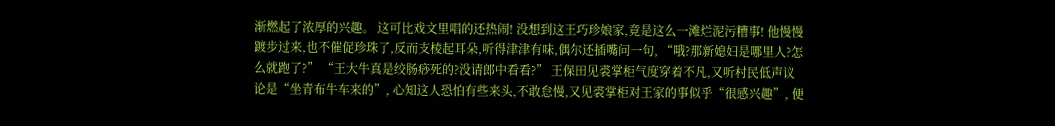渐燃起了浓厚的兴趣。 这可比戏文里唱的还热闹! 没想到这王巧珍娘家,竟是这么一滩烂泥污糟事! 他慢慢踱步过来,也不催促珍珠了,反而支棱起耳朵,听得津津有味,偶尔还插嘴问一句, “哦?那新媳妇是哪里人?怎么就跑了?” “王大牛真是绞肠痧死的?没请郎中看看?” 王保田见裘掌柜气度穿着不凡,又听村民低声议论是“坐青布牛车来的”, 心知这人恐怕有些来头,不敢怠慢,又见裘掌柜对王家的事似乎“很感兴趣”, 便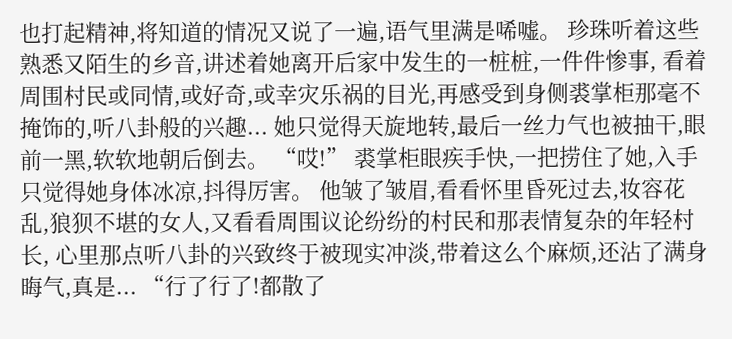也打起精神,将知道的情况又说了一遍,语气里满是唏嘘。 珍珠听着这些熟悉又陌生的乡音,讲述着她离开后家中发生的一桩桩,一件件惨事, 看着周围村民或同情,或好奇,或幸灾乐祸的目光,再感受到身侧裘掌柜那毫不掩饰的,听八卦般的兴趣... 她只觉得天旋地转,最后一丝力气也被抽干,眼前一黑,软软地朝后倒去。 “哎!” 裘掌柜眼疾手快,一把捞住了她,入手只觉得她身体冰凉,抖得厉害。 他皱了皱眉,看看怀里昏死过去,妆容花乱,狼狈不堪的女人,又看看周围议论纷纷的村民和那表情复杂的年轻村长, 心里那点听八卦的兴致终于被现实冲淡,带着这么个麻烦,还沾了满身晦气,真是... “行了行了!都散了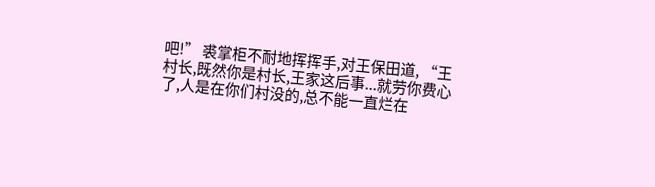吧!” 裘掌柜不耐地挥挥手,对王保田道, “王村长,既然你是村长,王家这后事...就劳你费心了,人是在你们村没的,总不能一直烂在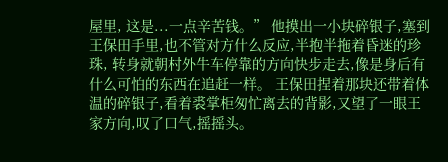屋里, 这是...一点辛苦钱。” 他摸出一小块碎银子,塞到王保田手里,也不管对方什么反应,半抱半拖着昏迷的珍珠, 转身就朝村外牛车停靠的方向快步走去,像是身后有什么可怕的东西在追赶一样。 王保田捏着那块还带着体温的碎银子,看着裘掌柜匆忙离去的背影,又望了一眼王家方向,叹了口气,摇摇头。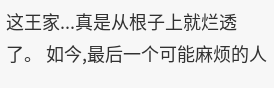这王家...真是从根子上就烂透了。 如今,最后一个可能麻烦的人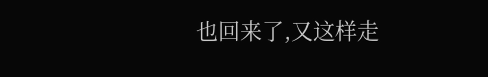也回来了,又这样走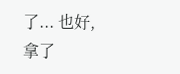了... 也好,拿了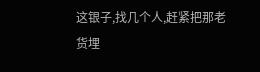这银子,找几个人,赶紧把那老货埋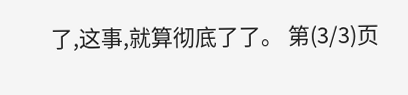了,这事,就算彻底了了。 第(3/3)页